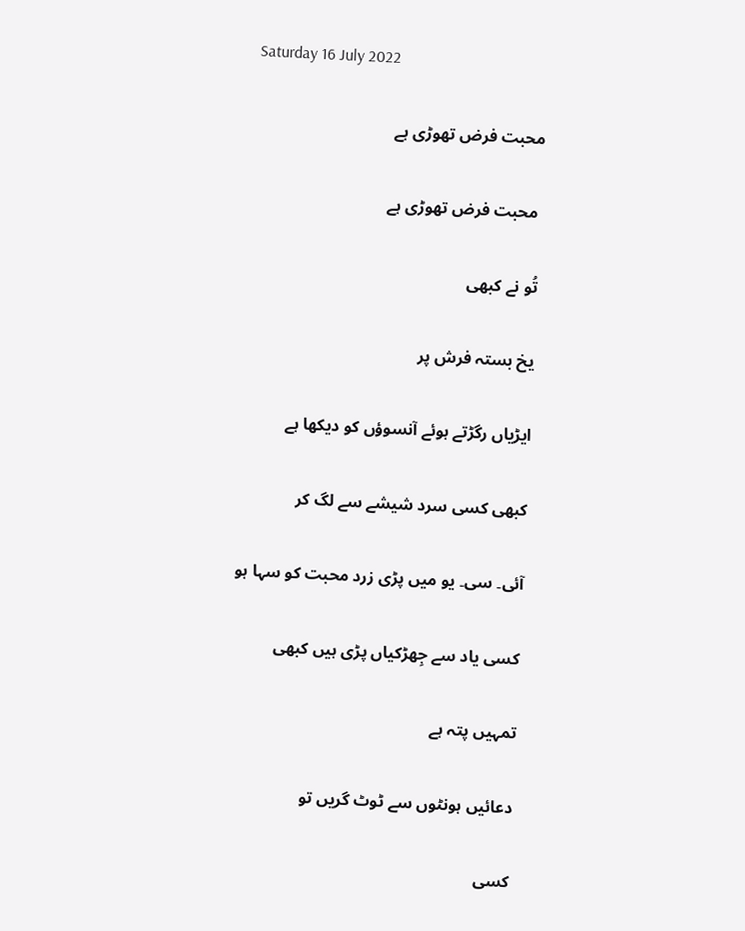Saturday 16 July 2022

محبت فرض تھوڑی ہے

 محبت فرض تھوڑی ہے

تُو نے کبھی

یخ بستہ فرش پر

ایڑیاں رگڑتے ہوئے آنسوؤں کو دیکھا ہے

کبھی کسی سرد شیشے سے لگ کر

آئی۔ سی۔ یو میں پڑی زرد محبت کو سہا ہو

کسی یاد سے جِھڑکیاں پڑی ہیں کبھی

تمہیں پتہ ہے

دعائیں ہونٹوں سے ٹوٹ گریں تو

کسی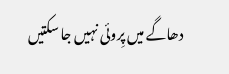دھاگے میں پِروئی نہیں جا سکتیں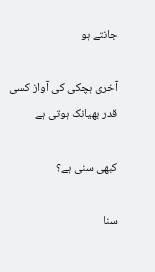جانتے ہو

آخری ہچکی کی آواز کسی قدر بھیانک ہوتی ہے

کبھی سنی ہے؟

سنا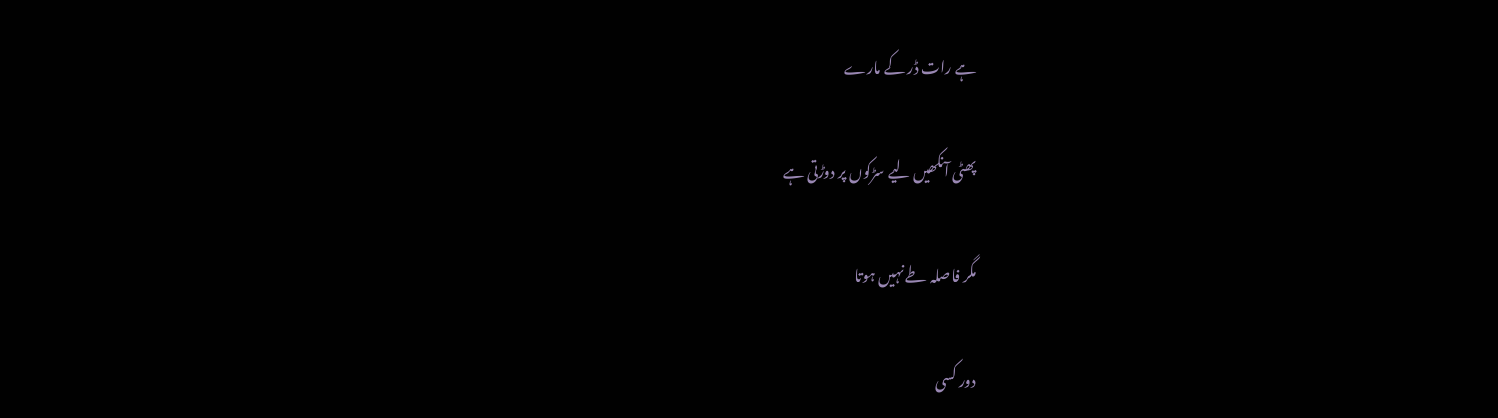ہے رات ڈر کے مارے

پھٹی آنکھیں لیے سڑکوں پر دوڑتی ہے

مگر فاصلہ طے نہیں ہوتا

دور کسی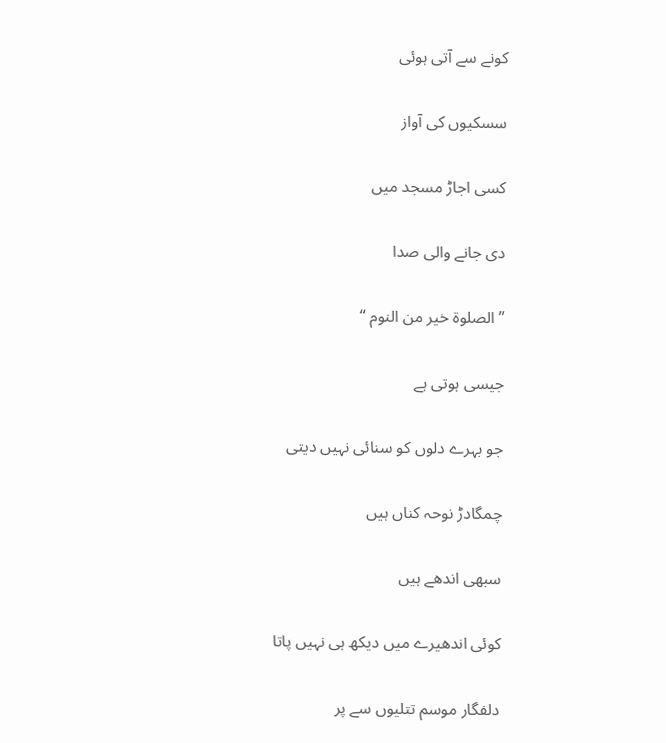کونے سے آتی ہوئی

سسکیوں کی آواز

کسی اجاڑ مسجد میں

دی جانے والی صدا

”الصلوة خیر من النوم “

جیسی ہوتی ہے

جو بہرے دلوں کو سنائی نہیں دیتی

چمگادڑ نوحہ کناں ہیں

سبھی اندھے ہیں

کوئی اندھیرے میں دیکھ ہی نہیں پاتا

دلفگار موسم تتلیوں سے پر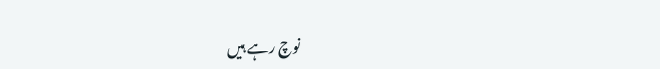نوچ رہے ہیں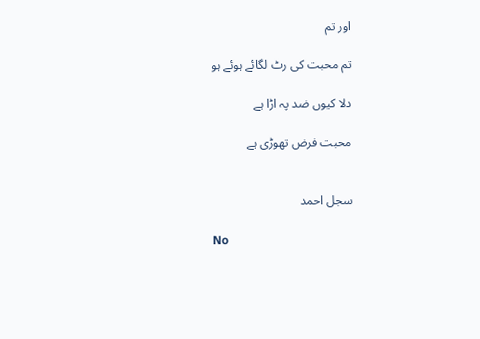اور تم

تم محبت کی رٹ لگائے ہوئے ہو

دلا کیوں ضد پہ اڑا ہے

محبت فرض تھوڑی ہے


سجل احمد

No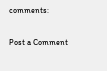comments:

Post a Comment